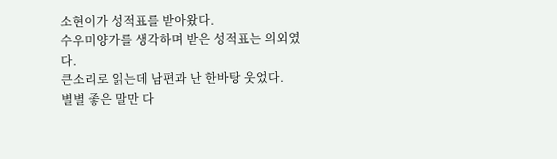소현이가 성적표를 받아왔다.
수우미양가를 생각하며 받은 성적표는 의외였다.
큰소리로 읽는데 남편과 난 한바탕 웃었다.
별별 좋은 말만 다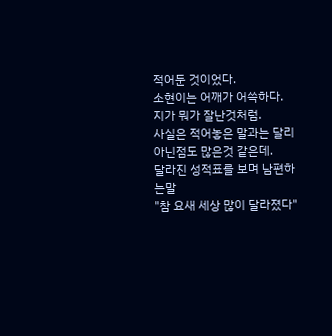적어둔 것이었다.
소현이는 어깨가 어쓱하다.
지가 뭐가 잘난것처럼.
사실은 적어놓은 말과는 달리 아닌점도 많은것 같은데.
달라진 성적표를 보며 남편하는말
"참 요새 세상 많이 달라졌다"